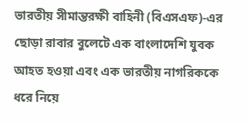ভারতীয় সীমান্তরক্ষী বাহিনী (বিএসএফ)-এর ছোড়া রাবার বুলেটে এক বাংলাদেশি যুবক আহত হওয়া এবং এক ভারতীয় নাগরিককে ধরে নিয়ে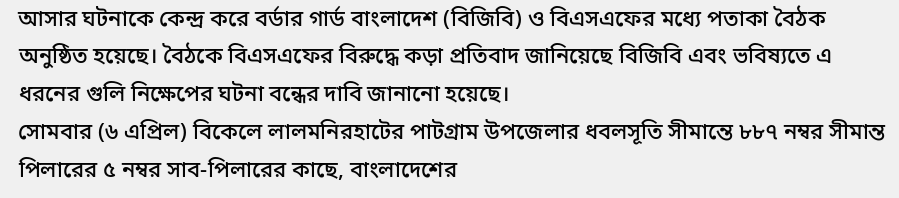আসার ঘটনাকে কেন্দ্র করে বর্ডার গার্ড বাংলাদেশ (বিজিবি) ও বিএসএফের মধ্যে পতাকা বৈঠক অনুষ্ঠিত হয়েছে। বৈঠকে বিএসএফের বিরুদ্ধে কড়া প্রতিবাদ জানিয়েছে বিজিবি এবং ভবিষ্যতে এ ধরনের গুলি নিক্ষেপের ঘটনা বন্ধের দাবি জানানো হয়েছে।
সোমবার (৬ এপ্রিল) বিকেলে লালমনিরহাটের পাটগ্রাম উপজেলার ধবলসূতি সীমান্তে ৮৮৭ নম্বর সীমান্ত পিলারের ৫ নম্বর সাব-পিলারের কাছে, বাংলাদেশের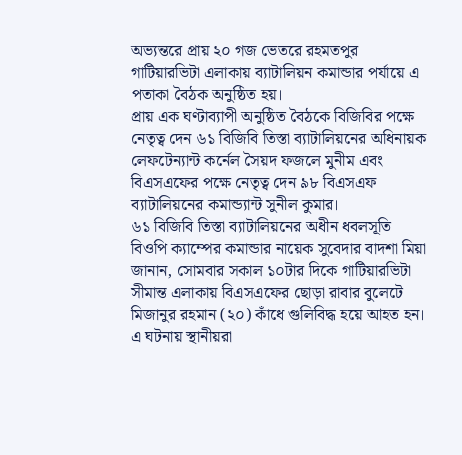অভ্যন্তরে প্রায় ২০ গজ ভেতরে রহমতপুর গাটিয়ারভিটা এলাকায় ব্যাটালিয়ন কমান্ডার পর্যায়ে এ পতাকা বৈঠক অনুষ্ঠিত হয়।
প্রায় এক ঘণ্টাব্যাপী অনুষ্ঠিত বৈঠকে বিজিবির পক্ষে নেতৃত্ব দেন ৬১ বিজিবি তিস্তা ব্যাটালিয়নের অধিনায়ক লেফটেন্যান্ট কর্নেল সৈয়দ ফজলে মুনীম এবং বিএসএফের পক্ষে নেতৃত্ব দেন ৯৮ বিএসএফ ব্যাটালিয়নের কমান্ড্যান্ট সুনীল কুমার।
৬১ বিজিবি তিস্তা ব্যাটালিয়নের অধীন ধবলসূতি বিওপি ক্যাম্পের কমান্ডার নায়েক সুবেদার বাদশা মিয়া জানান, সোমবার সকাল ১০টার দিকে গাটিয়ারভিটা সীমান্ত এলাকায় বিএসএফের ছোড়া রাবার বুলেটে মিজানুর রহমান (২০) কাঁধে গুলিবিদ্ধ হয়ে আহত হন। এ ঘটনায় স্থানীয়রা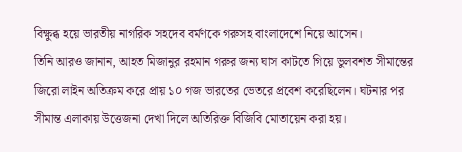বিক্ষুব্ধ হয়ে ভারতীয় নাগরিক সহদেব বর্মণকে গরুসহ বাংলাদেশে নিয়ে আসেন।
তিনি আরও জানান, আহত মিজানুর রহমান গরুর জন্য ঘাস কাটতে গিয়ে ভুলবশত সীমান্তের জিরো লাইন অতিক্রম করে প্রায় ১০ গজ ভারতের ভেতরে প্রবেশ করেছিলেন। ঘটনার পর সীমান্ত এলাকায় উত্তেজনা দেখা দিলে অতিরিক্ত বিজিবি মোতায়েন করা হয়।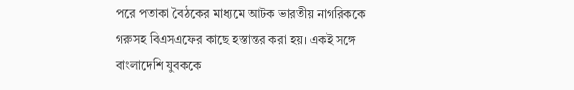পরে পতাকা বৈঠকের মাধ্যমে আটক ভারতীয় নাগরিককে গরুসহ বিএসএফের কাছে হস্তান্তর করা হয়। একই সঙ্গে বাংলাদেশি যুবককে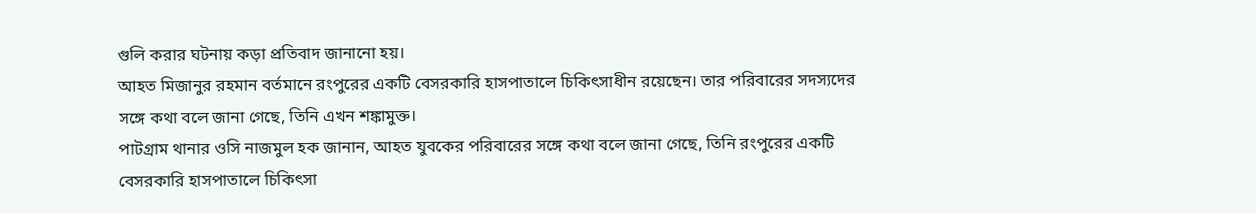গুলি করার ঘটনায় কড়া প্রতিবাদ জানানো হয়।
আহত মিজানুর রহমান বর্তমানে রংপুরের একটি বেসরকারি হাসপাতালে চিকিৎসাধীন রয়েছেন। তার পরিবারের সদস্যদের সঙ্গে কথা বলে জানা গেছে, তিনি এখন শঙ্কামুক্ত।
পাটগ্রাম থানার ওসি নাজমুল হক জানান, আহত যুবকের পরিবারের সঙ্গে কথা বলে জানা গেছে, তিনি রংপুরের একটি বেসরকারি হাসপাতালে চিকিৎসা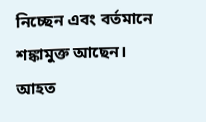নিচ্ছেন এবং বর্তমানে শঙ্কামুক্ত আছেন।
আহত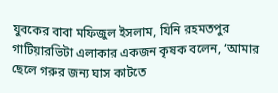যুবকের বাবা মফিজুল ইসলাম, যিনি রহমতপুর গাটিয়ারভিটা এলাকার একজন কৃষক বলেন, ‘আমার ছেলে গরুর জন্য ঘাস কাটতে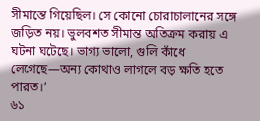সীমান্তে গিয়েছিল। সে কোনো চোরাচালানের সঙ্গে জড়িত নয়। ভুলবশত সীমান্ত অতিক্রম করায় এ ঘটনা ঘটেছে। ভাগ্য ভালো, গুলি কাঁধে লেগেছে—অন্য কোথাও লাগলে বড় ক্ষতি হতে পারত।’
৬১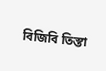বিজিবি তিস্তা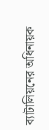ব্যাটালিয়নের অধিনায়ক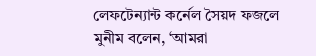লেফটেন্যান্ট কর্নেল সৈয়দ ফজলে মুনীম বলেন, ‘আমরা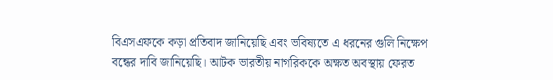বিএসএফকে কড়া প্রতিবাদ জানিয়েছি এবং ভবিষ্যতে এ ধরনের গুলি নিক্ষেপ বন্ধের দাবি জানিয়েছি। আটক ভারতীয় নাগরিককে অক্ষত অবস্থায় ফেরত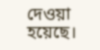দেওয়া হয়েছে।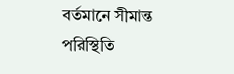বর্তমানে সীমান্ত পরিস্থিতি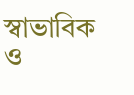স্বাভাবিক ও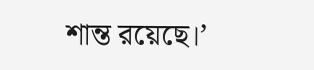শান্ত রয়েছে।’